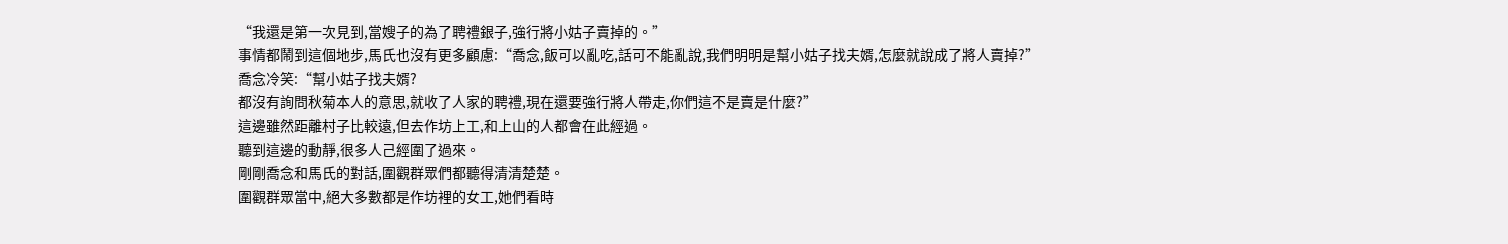“我還是第一次見到,當嫂子的為了聘禮銀子,強行將小姑子賣掉的。”
事情都鬧到這個地步,馬氏也沒有更多顧慮:“喬念,飯可以亂吃,話可不能亂說,我們明明是幫小姑子找夫婿,怎麼就說成了將人賣掉?”
喬念冷笑:“幫小姑子找夫婿?
都沒有詢問秋菊本人的意思,就收了人家的聘禮,現在還要強行將人帶走,你們這不是賣是什麼?”
這邊雖然距離村子比較遠,但去作坊上工,和上山的人都會在此經過。
聽到這邊的動靜,很多人己經圍了過來。
剛剛喬念和馬氏的對話,圍觀群眾們都聽得清清楚楚。
圍觀群眾當中,絕大多數都是作坊裡的女工,她們看時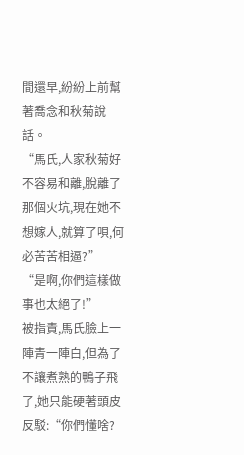間還早,紛紛上前幫著喬念和秋菊說話。
“馬氏,人家秋菊好不容易和離,脫離了那個火坑,現在她不想嫁人,就算了唄,何必苦苦相逼?”
“是啊,你們這樣做事也太絕了!”
被指責,馬氏臉上一陣青一陣白,但為了不讓煮熟的鴨子飛了,她只能硬著頭皮反駁:“你們懂啥?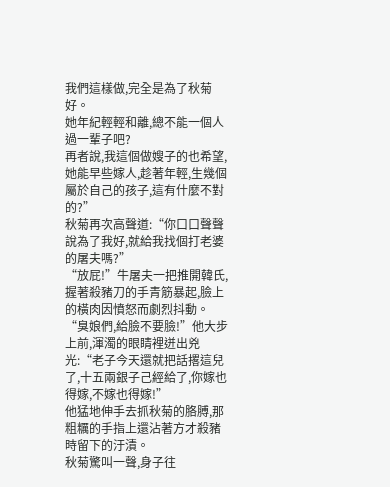我們這樣做,完全是為了秋菊好。
她年紀輕輕和離,總不能一個人過一輩子吧?
再者說,我這個做嫂子的也希望,她能早些嫁人,趁著年輕,生幾個屬於自己的孩子,這有什麼不對的?”
秋菊再次高聲道:“你口口聲聲說為了我好,就給我找個打老婆的屠夫嗎?”
“放屁!”牛屠夫一把推開韓氏,握著殺豬刀的手青筋暴起,臉上的橫肉因憤怒而劇烈抖動。
“臭娘們,給臉不要臉!”他大步上前,渾濁的眼睛裡迸出兇光:“老子今天還就把話撂這兒了,十五兩銀子己經給了,你嫁也得嫁,不嫁也得嫁!”
他猛地伸手去抓秋菊的胳膊,那粗糲的手指上還沾著方才殺豬時留下的汙漬。
秋菊驚叫一聲,身子往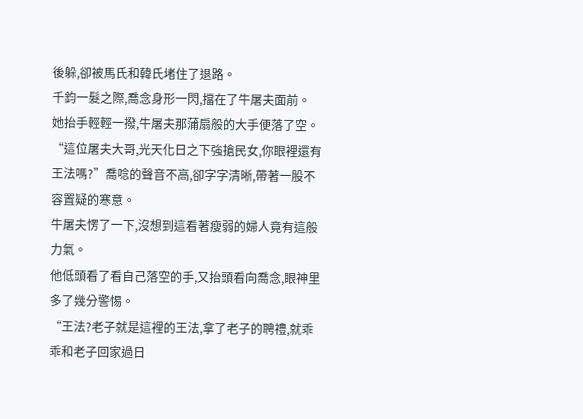後躲,卻被馬氏和韓氏堵住了退路。
千鈞一髮之際,喬念身形一閃,擋在了牛屠夫面前。
她抬手輕輕一撥,牛屠夫那蒲扇般的大手便落了空。
“這位屠夫大哥,光天化日之下強搶民女,你眼裡還有王法嗎?”喬唸的聲音不高,卻字字清晰,帶著一股不容置疑的寒意。
牛屠夫愣了一下,沒想到這看著瘦弱的婦人竟有這般力氣。
他低頭看了看自己落空的手,又抬頭看向喬念,眼神里多了幾分警惕。
“王法?老子就是這裡的王法,拿了老子的聘禮,就乖乖和老子回家過日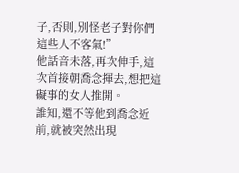子,否則,別怪老子對你們這些人不客氣!”
他話音未落,再次伸手,這次首接朝喬念揮去,想把這礙事的女人推開。
誰知,還不等他到喬念近前,就被突然出現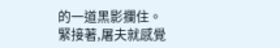的一道黑影攔住。
緊接著,屠夫就感覺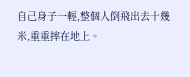自己身子一輕,整個人倒飛出去十幾米,重重摔在地上。